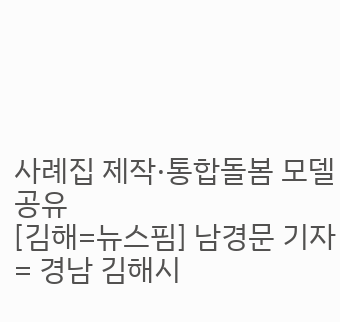사례집 제작·통합돌봄 모델 공유
[김해=뉴스핌] 남경문 기자 = 경남 김해시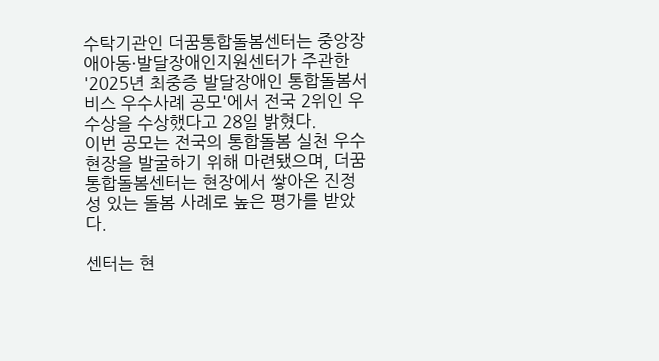수탁기관인 더꿈통합돌봄센터는 중앙장애아동·발달장애인지원센터가 주관한 '2025년 최중증 발달장애인 통합돌봄서비스 우수사례 공모'에서 전국 2위인 우수상을 수상했다고 28일 밝혔다.
이번 공모는 전국의 통합돌봄 실천 우수 현장을 발굴하기 위해 마련됐으며, 더꿈통합돌봄센터는 현장에서 쌓아온 진정성 있는 돌봄 사례로 높은 평가를 받았다.

센터는 현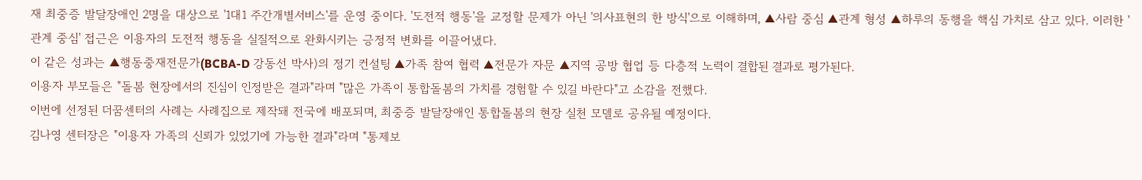재 최중증 발달장애인 2명을 대상으로 '1대1 주간개별서비스'를 운영 중이다. '도전적 행동'을 교정할 문제가 아닌 '의사표현의 한 방식'으로 이해하며, ▲사람 중심 ▲관계 형성 ▲하루의 동행을 핵심 가치로 삼고 있다. 이러한 '관계 중심' 접근은 이용자의 도전적 행동을 실질적으로 완화시키는 긍정적 변화를 이끌어냈다.
이 같은 성과는 ▲행동중재전문가(BCBA-D 강동선 박사)의 정기 컨설팅 ▲가족 참여 협력 ▲전문가 자문 ▲지역 공방 협업 등 다층적 노력이 결합된 결과로 평가된다.
이용자 부모들은 "돌봄 현장에서의 진심이 인정받은 결과"라며 "많은 가족이 통합돌봄의 가치를 경험할 수 있길 바란다"고 소감을 전했다.
이번에 선정된 더꿈센터의 사례는 사례집으로 제작돼 전국에 배포되며, 최중증 발달장애인 통합돌봄의 현장 실천 모델로 공유될 예정이다.
김나영 센터장은 "이용자 가족의 신뢰가 있었기에 가능한 결과"라며 "통제보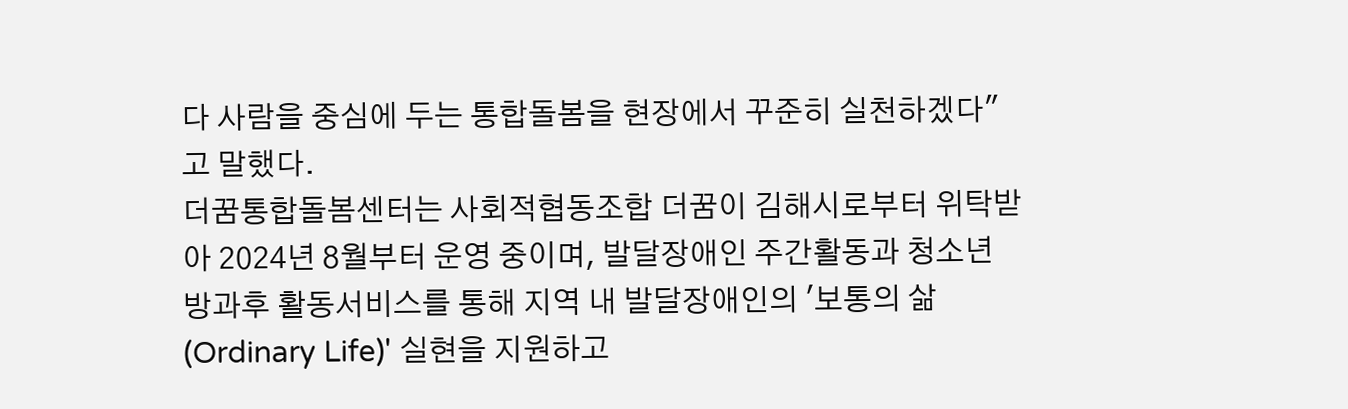다 사람을 중심에 두는 통합돌봄을 현장에서 꾸준히 실천하겠다"고 말했다.
더꿈통합돌봄센터는 사회적협동조합 더꿈이 김해시로부터 위탁받아 2024년 8월부터 운영 중이며, 발달장애인 주간활동과 청소년 방과후 활동서비스를 통해 지역 내 발달장애인의 '보통의 삶(Ordinary Life)' 실현을 지원하고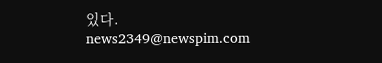있다.
news2349@newspim.com